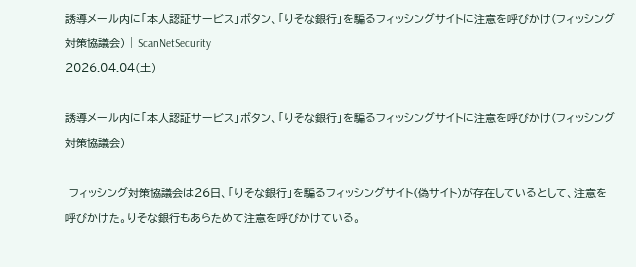誘導メール内に「本人認証サービス」ボタン、「りそな銀行」を騙るフィッシングサイトに注意を呼びかけ(フィッシング対策協議会) | ScanNetSecurity
2026.04.04(土)

誘導メール内に「本人認証サービス」ボタン、「りそな銀行」を騙るフィッシングサイトに注意を呼びかけ(フィッシング対策協議会)

 フィッシング対策協議会は26日、「りそな銀行」を騙るフィッシングサイト(偽サイト)が存在しているとして、注意を呼びかけた。りそな銀行もあらためて注意を呼びかけている。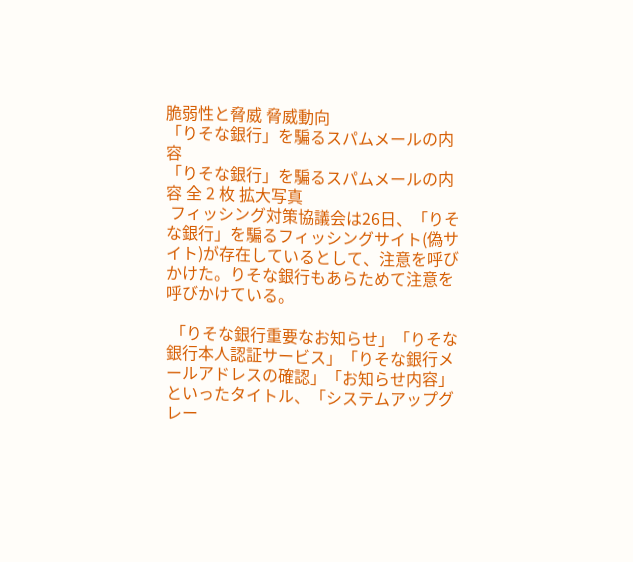脆弱性と脅威 脅威動向
「りそな銀行」を騙るスパムメールの内容
「りそな銀行」を騙るスパムメールの内容 全 2 枚 拡大写真
 フィッシング対策協議会は26日、「りそな銀行」を騙るフィッシングサイト(偽サイト)が存在しているとして、注意を呼びかけた。りそな銀行もあらためて注意を呼びかけている。

 「りそな銀行重要なお知らせ」「りそな銀行本人認証サービス」「りそな銀行メールアドレスの確認」「お知らせ内容」といったタイトル、「システムアップグレー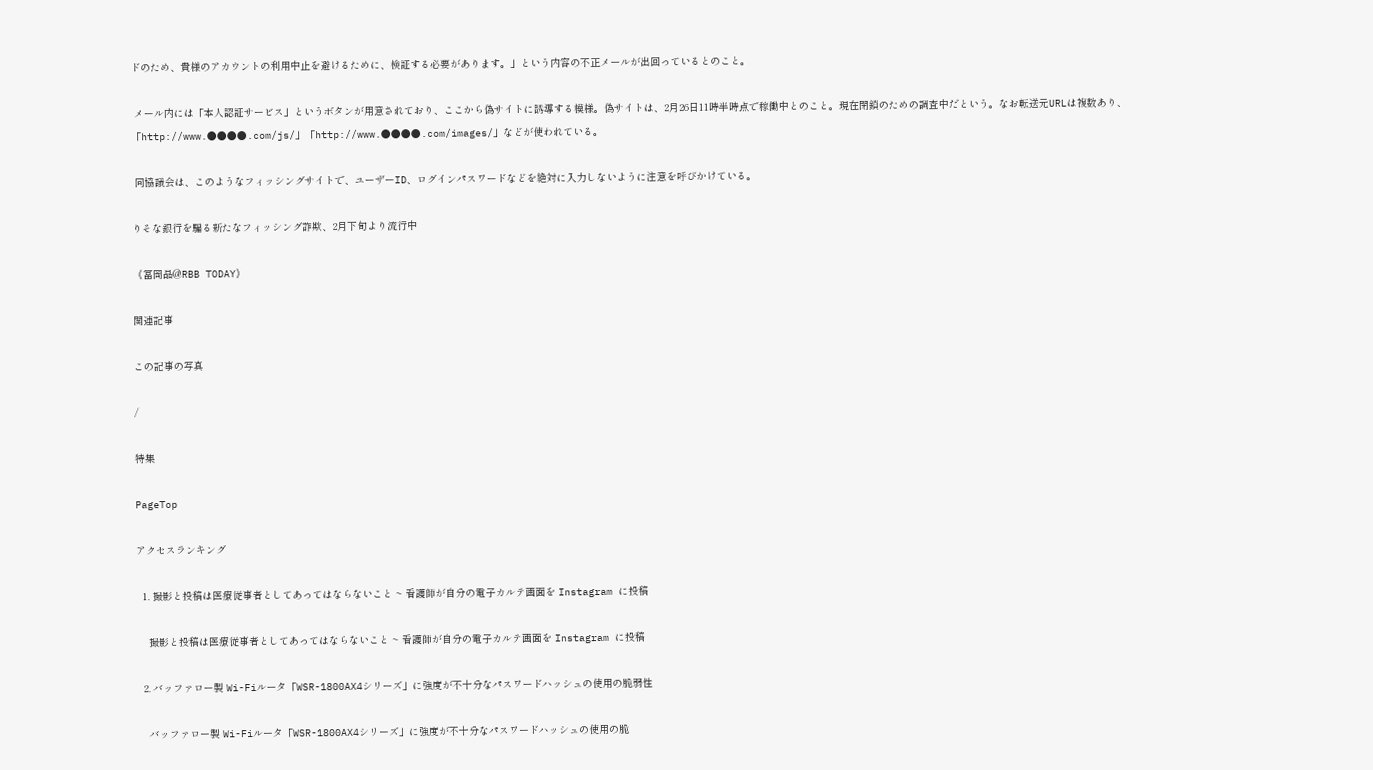ドのため、貴様のアカウントの利用中止を避けるために、検証する必要があります。」という内容の不正メールが出回っているとのこと。

 メール内には「本人認証サービス」というボタンが用意されており、ここから偽サイトに誘導する模様。偽サイトは、2月26日11時半時点で稼働中とのこと。現在閉鎖のための調査中だという。なお転送元URLは複数あり、「http://www.●●●●.com/js/」「http://www.●●●●.com/images/」などが使われている。

 同協議会は、このようなフィッシングサイトで、ユーザーID、ログインパスワードなどを絶対に入力しないように注意を呼びかけている。

りそな銀行を騙る新たなフィッシング詐欺、2月下旬より流行中

《冨岡晶@RBB TODAY》

関連記事

この記事の写真

/

特集

PageTop

アクセスランキング

  1. 撮影と投稿は医療従事者としてあってはならないこと ~ 看護師が自分の電子カルテ画面を Instagram に投稿

    撮影と投稿は医療従事者としてあってはならないこと ~ 看護師が自分の電子カルテ画面を Instagram に投稿

  2. バッファロー製 Wi-Fiルータ「WSR-1800AX4シリーズ」に強度が不十分なパスワードハッシュの使用の脆弱性

    バッファロー製 Wi-Fiルータ「WSR-1800AX4シリーズ」に強度が不十分なパスワードハッシュの使用の脆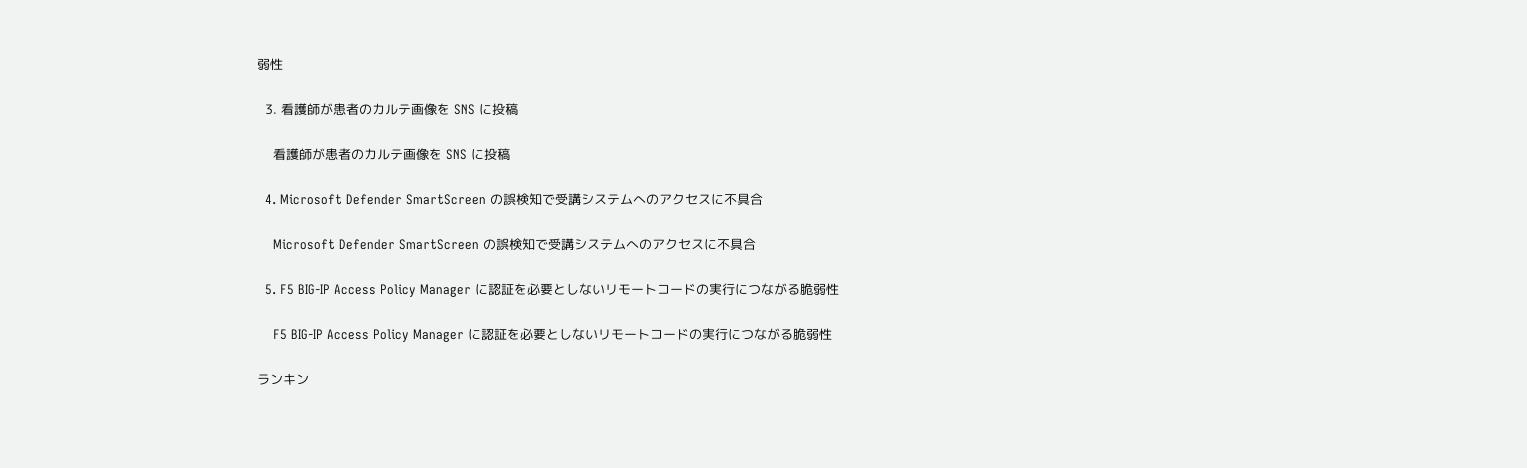弱性

  3. 看護師が患者のカルテ画像を SNS に投稿

    看護師が患者のカルテ画像を SNS に投稿

  4. Microsoft Defender SmartScreen の誤検知で受講システムへのアクセスに不具合

    Microsoft Defender SmartScreen の誤検知で受講システムへのアクセスに不具合

  5. F5 BIG-IP Access Policy Manager に認証を必要としないリモートコードの実行につながる脆弱性

    F5 BIG-IP Access Policy Manager に認証を必要としないリモートコードの実行につながる脆弱性

ランキン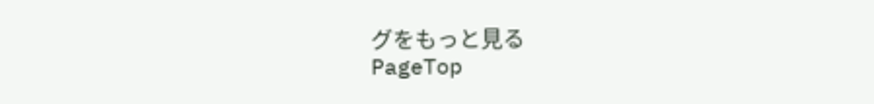グをもっと見る
PageTop